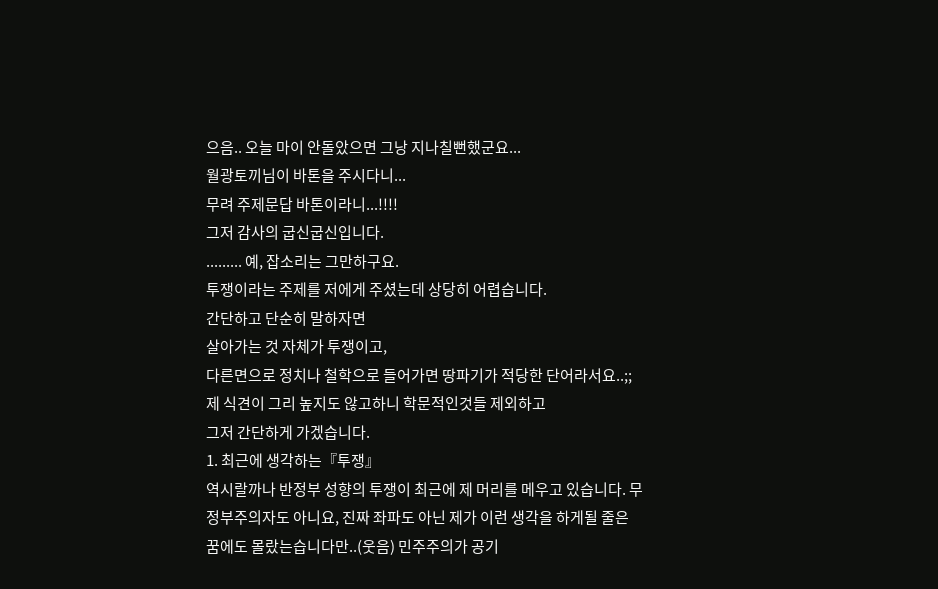으음.. 오늘 마이 안돌았으면 그낭 지나칠뻔했군요...
월광토끼님이 바톤을 주시다니...
무려 주제문답 바톤이라니...!!!!
그저 감사의 굽신굽신입니다.
......... 예, 잡소리는 그만하구요.
투쟁이라는 주제를 저에게 주셨는데 상당히 어렵습니다.
간단하고 단순히 말하자면
살아가는 것 자체가 투쟁이고,
다른면으로 정치나 철학으로 들어가면 땅파기가 적당한 단어라서요..;;
제 식견이 그리 높지도 않고하니 학문적인것들 제외하고
그저 간단하게 가겠습니다.
1. 최근에 생각하는『투쟁』
역시랄까나 반정부 성향의 투쟁이 최근에 제 머리를 메우고 있습니다. 무정부주의자도 아니요, 진짜 좌파도 아닌 제가 이런 생각을 하게될 줄은 꿈에도 몰랐는습니다만..(웃음) 민주주의가 공기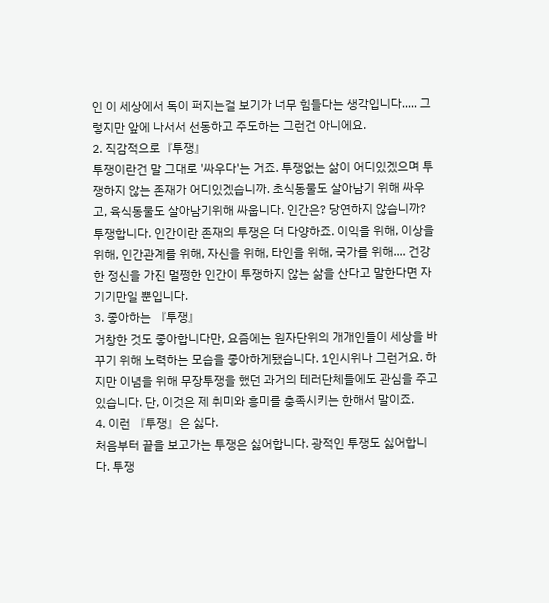인 이 세상에서 독이 퍼지는걸 보기가 너무 힘들다는 생각입니다..... 그렇지만 앞에 나서서 선동하고 주도하는 그런건 아니에요.
2. 직감적으로『투쟁』
투쟁이란건 말 그대로 '싸우다'는 거죠. 투쟁없는 삶이 어디있겠으며 투쟁하지 않는 존재가 어디있겠습니까. 초식동물도 살아남기 위해 싸우고, 육식동물도 살아남기위해 싸웁니다. 인간은? 당연하지 않습니까? 투쟁합니다. 인간이란 존재의 투쟁은 더 다양하죠. 이익을 위해, 이상을 위해, 인간관계를 위해, 자신을 위해, 타인을 위해, 국가를 위해.... 건강한 정신을 가진 멀쩡한 인간이 투쟁하지 않는 삶을 산다고 말한다면 자기기만일 뿐입니다.
3. 좋아하는 『투쟁』
거창한 것도 좋아합니다만, 요즘에는 원자단위의 개개인들이 세상을 바꾸기 위해 노력하는 모습을 좋아하게됐습니다. 1인시위나 그런거요. 하지만 이념을 위해 무장투쟁을 했던 과거의 테러단체들에도 관심을 주고 있습니다. 단, 이것은 제 취미와 흥미를 충족시키는 한해서 말이죠.
4. 이런 『투쟁』은 싫다.
처음부터 끝을 보고가는 투쟁은 싫어합니다. 광적인 투쟁도 싫어합니다. 투쟁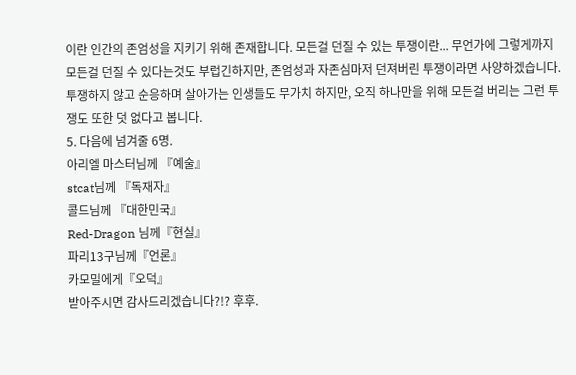이란 인간의 존엄성을 지키기 위해 존재합니다. 모든걸 던질 수 있는 투쟁이란... 무언가에 그렇게까지 모든걸 던질 수 있다는것도 부럽긴하지만, 존엄성과 자존심마저 던져버린 투쟁이라면 사양하겠습니다. 투쟁하지 않고 순응하며 살아가는 인생들도 무가치 하지만, 오직 하나만을 위해 모든걸 버리는 그런 투쟁도 또한 덧 없다고 봅니다.
5. 다음에 넘겨줄 6명.
아리엘 마스터님께 『예술』
stcat님께 『독재자』
콜드님께 『대한민국』
Red-Dragon 님께『현실』
파리13구님께『언론』
카모밀에게『오덕』
받아주시면 감사드리겠습니다?!? 후후.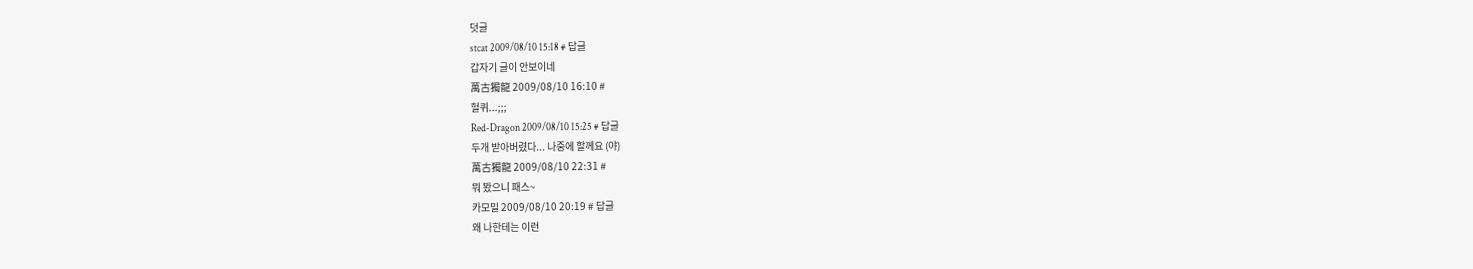덧글
stcat 2009/08/10 15:18 # 답글
갑자기 글이 안보이네
萬古獨龍 2009/08/10 16:10 #
헐퀴...;;;
Red-Dragon 2009/08/10 15:25 # 답글
두개 받아버렸다... 나중에 할께요 (야)
萬古獨龍 2009/08/10 22:31 #
뭐 봤으니 패스~
카모밀 2009/08/10 20:19 # 답글
왜 나한테는 이런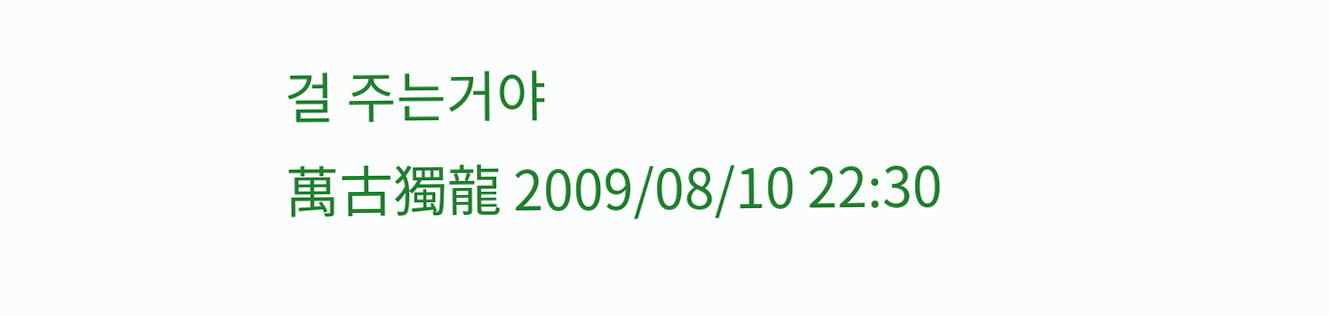걸 주는거야
萬古獨龍 2009/08/10 22:30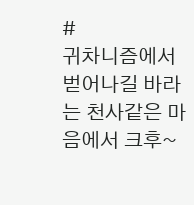#
귀차니즘에서 벋어나길 바라는 천사같은 마음에서 크후~